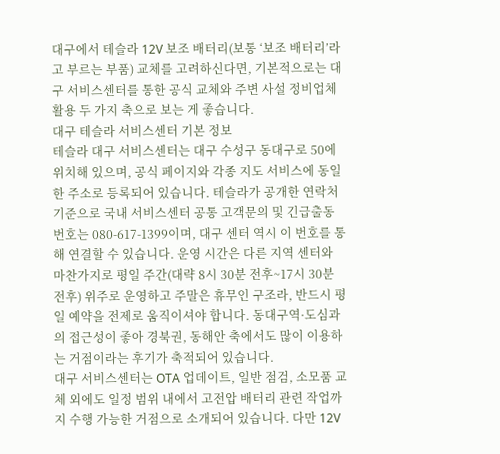대구에서 테슬라 12V 보조 배터리(보통 ‘보조 배터리’라고 부르는 부품) 교체를 고려하신다면, 기본적으로는 대구 서비스센터를 통한 공식 교체와 주변 사설 정비업체 활용 두 가지 축으로 보는 게 좋습니다.
대구 테슬라 서비스센터 기본 정보
테슬라 대구 서비스센터는 대구 수성구 동대구로 50에 위치해 있으며, 공식 페이지와 각종 지도 서비스에 동일한 주소로 등록되어 있습니다. 테슬라가 공개한 연락처 기준으로 국내 서비스센터 공통 고객문의 및 긴급출동 번호는 080-617-1399이며, 대구 센터 역시 이 번호를 통해 연결할 수 있습니다. 운영 시간은 다른 지역 센터와 마찬가지로 평일 주간(대략 8시 30분 전후~17시 30분 전후) 위주로 운영하고 주말은 휴무인 구조라, 반드시 평일 예약을 전제로 움직이셔야 합니다. 동대구역·도심과의 접근성이 좋아 경북권, 동해안 축에서도 많이 이용하는 거점이라는 후기가 축적되어 있습니다.
대구 서비스센터는 OTA 업데이트, 일반 점검, 소모품 교체 외에도 일정 범위 내에서 고전압 배터리 관련 작업까지 수행 가능한 거점으로 소개되어 있습니다. 다만 12V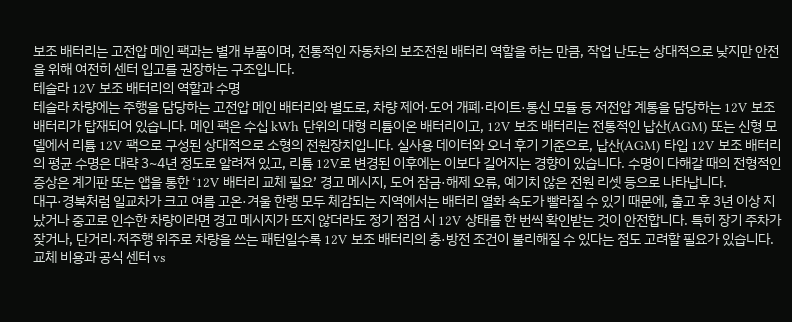보조 배터리는 고전압 메인 팩과는 별개 부품이며, 전통적인 자동차의 보조전원 배터리 역할을 하는 만큼, 작업 난도는 상대적으로 낮지만 안전을 위해 여전히 센터 입고를 권장하는 구조입니다.
테슬라 12V 보조 배터리의 역할과 수명
테슬라 차량에는 주행을 담당하는 고전압 메인 배터리와 별도로, 차량 제어·도어 개폐·라이트·통신 모듈 등 저전압 계통을 담당하는 12V 보조 배터리가 탑재되어 있습니다. 메인 팩은 수십 kWh 단위의 대형 리튬이온 배터리이고, 12V 보조 배터리는 전통적인 납산(AGM) 또는 신형 모델에서 리튬 12V 팩으로 구성된 상대적으로 소형의 전원장치입니다. 실사용 데이터와 오너 후기 기준으로, 납산(AGM) 타입 12V 보조 배터리의 평균 수명은 대략 3~4년 정도로 알려져 있고, 리튬 12V로 변경된 이후에는 이보다 길어지는 경향이 있습니다. 수명이 다해갈 때의 전형적인 증상은 계기판 또는 앱을 통한 ‘12V 배터리 교체 필요’ 경고 메시지, 도어 잠금·해제 오류, 예기치 않은 전원 리셋 등으로 나타납니다.
대구·경북처럼 일교차가 크고 여름 고온·겨울 한랭 모두 체감되는 지역에서는 배터리 열화 속도가 빨라질 수 있기 때문에, 출고 후 3년 이상 지났거나 중고로 인수한 차량이라면 경고 메시지가 뜨지 않더라도 정기 점검 시 12V 상태를 한 번씩 확인받는 것이 안전합니다. 특히 장기 주차가 잦거나, 단거리·저주행 위주로 차량을 쓰는 패턴일수록 12V 보조 배터리의 충·방전 조건이 불리해질 수 있다는 점도 고려할 필요가 있습니다.
교체 비용과 공식 센터 vs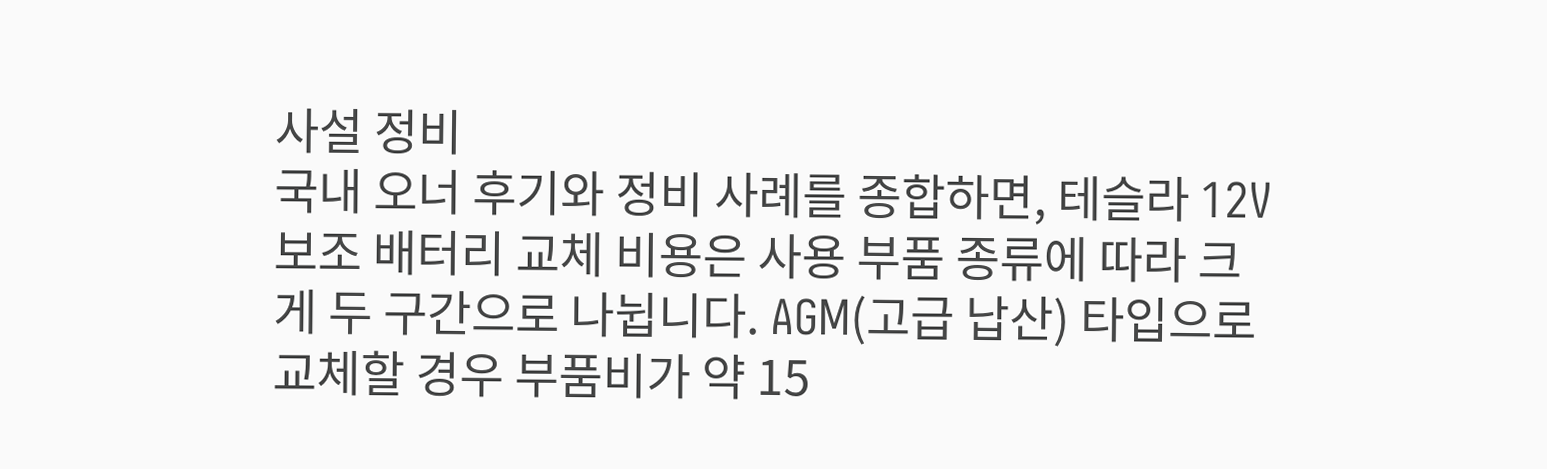사설 정비
국내 오너 후기와 정비 사례를 종합하면, 테슬라 12V 보조 배터리 교체 비용은 사용 부품 종류에 따라 크게 두 구간으로 나뉩니다. AGM(고급 납산) 타입으로 교체할 경우 부품비가 약 15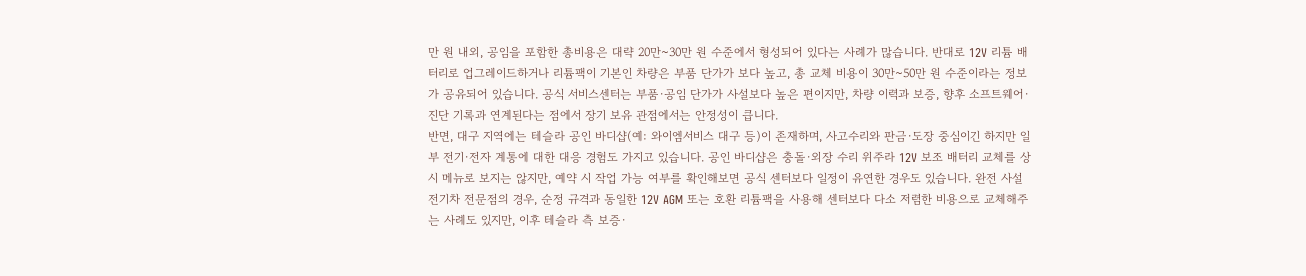만 원 내외, 공임을 포함한 총비용은 대략 20만~30만 원 수준에서 형성되어 있다는 사례가 많습니다. 반대로 12V 리튬 배터리로 업그레이드하거나 리튬팩이 기본인 차량은 부품 단가가 보다 높고, 총 교체 비용이 30만~50만 원 수준이라는 정보가 공유되어 있습니다. 공식 서비스센터는 부품·공임 단가가 사설보다 높은 편이지만, 차량 이력과 보증, 향후 소프트웨어·진단 기록과 연계된다는 점에서 장기 보유 관점에서는 안정성이 큽니다.
반면, 대구 지역에는 테슬라 공인 바디샵(예: 와이엠서비스 대구 등)이 존재하며, 사고수리와 판금·도장 중심이긴 하지만 일부 전기·전자 계통에 대한 대응 경험도 가지고 있습니다. 공인 바디샵은 충돌·외장 수리 위주라 12V 보조 배터리 교체를 상시 메뉴로 보지는 않지만, 예약 시 작업 가능 여부를 확인해보면 공식 센터보다 일정이 유연한 경우도 있습니다. 완전 사설 전기차 전문점의 경우, 순정 규격과 동일한 12V AGM 또는 호환 리튬팩을 사용해 센터보다 다소 저렴한 비용으로 교체해주는 사례도 있지만, 이후 테슬라 측 보증·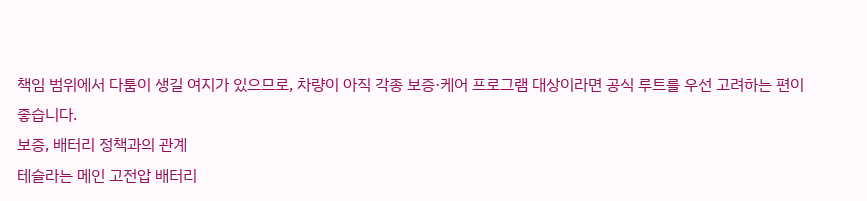책임 범위에서 다툼이 생길 여지가 있으므로, 차량이 아직 각종 보증·케어 프로그램 대상이라면 공식 루트를 우선 고려하는 편이 좋습니다.
보증, 배터리 정책과의 관계
테슬라는 메인 고전압 배터리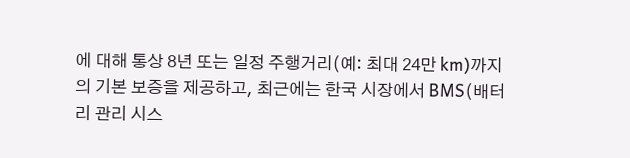에 대해 통상 8년 또는 일정 주행거리(예: 최대 24만 km)까지의 기본 보증을 제공하고, 최근에는 한국 시장에서 BMS(배터리 관리 시스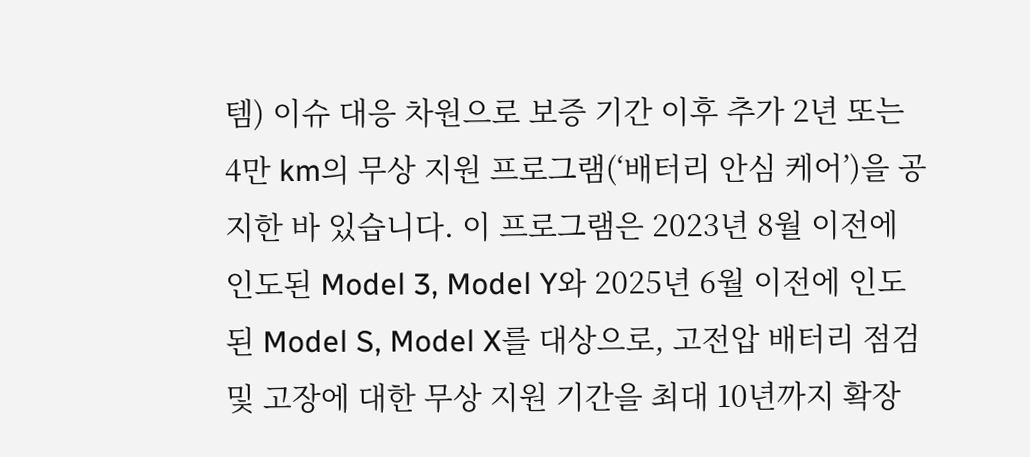템) 이슈 대응 차원으로 보증 기간 이후 추가 2년 또는 4만 km의 무상 지원 프로그램(‘배터리 안심 케어’)을 공지한 바 있습니다. 이 프로그램은 2023년 8월 이전에 인도된 Model 3, Model Y와 2025년 6월 이전에 인도된 Model S, Model X를 대상으로, 고전압 배터리 점검 및 고장에 대한 무상 지원 기간을 최대 10년까지 확장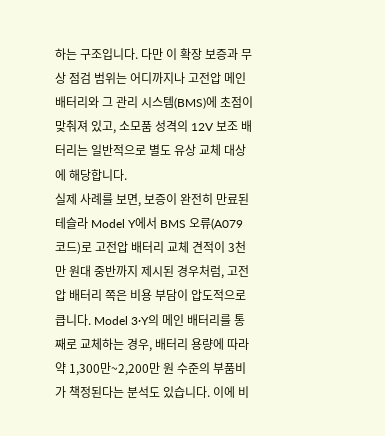하는 구조입니다. 다만 이 확장 보증과 무상 점검 범위는 어디까지나 고전압 메인 배터리와 그 관리 시스템(BMS)에 초점이 맞춰져 있고, 소모품 성격의 12V 보조 배터리는 일반적으로 별도 유상 교체 대상에 해당합니다.
실제 사례를 보면, 보증이 완전히 만료된 테슬라 Model Y에서 BMS 오류(A079 코드)로 고전압 배터리 교체 견적이 3천만 원대 중반까지 제시된 경우처럼, 고전압 배터리 쪽은 비용 부담이 압도적으로 큽니다. Model 3·Y의 메인 배터리를 통째로 교체하는 경우, 배터리 용량에 따라 약 1,300만~2,200만 원 수준의 부품비가 책정된다는 분석도 있습니다. 이에 비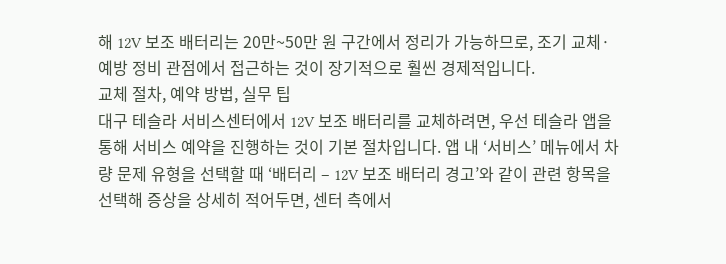해 12V 보조 배터리는 20만~50만 원 구간에서 정리가 가능하므로, 조기 교체·예방 정비 관점에서 접근하는 것이 장기적으로 훨씬 경제적입니다.
교체 절차, 예약 방법, 실무 팁
대구 테슬라 서비스센터에서 12V 보조 배터리를 교체하려면, 우선 테슬라 앱을 통해 서비스 예약을 진행하는 것이 기본 절차입니다. 앱 내 ‘서비스’ 메뉴에서 차량 문제 유형을 선택할 때 ‘배터리 – 12V 보조 배터리 경고’와 같이 관련 항목을 선택해 증상을 상세히 적어두면, 센터 측에서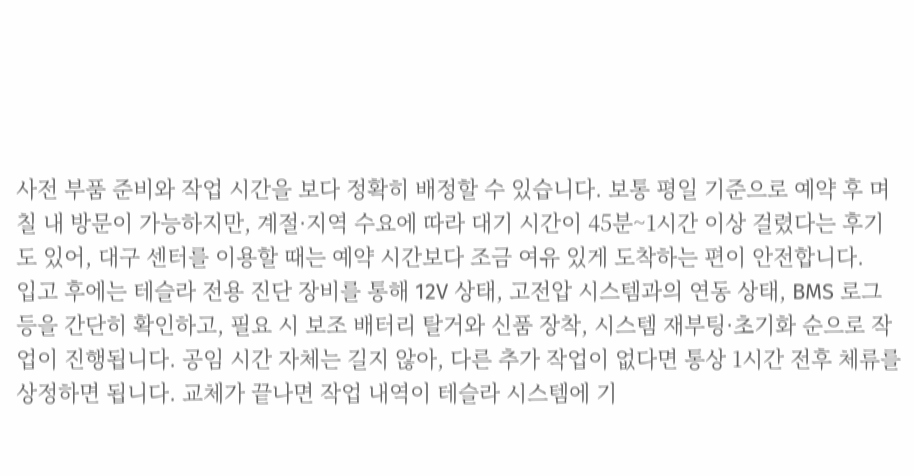사전 부품 준비와 작업 시간을 보다 정확히 배정할 수 있습니다. 보통 평일 기준으로 예약 후 며칠 내 방문이 가능하지만, 계절·지역 수요에 따라 대기 시간이 45분~1시간 이상 걸렸다는 후기도 있어, 대구 센터를 이용할 때는 예약 시간보다 조금 여유 있게 도착하는 편이 안전합니다.
입고 후에는 테슬라 전용 진단 장비를 통해 12V 상태, 고전압 시스템과의 연동 상태, BMS 로그 등을 간단히 확인하고, 필요 시 보조 배터리 탈거와 신품 장착, 시스템 재부팅·초기화 순으로 작업이 진행됩니다. 공임 시간 자체는 길지 않아, 다른 추가 작업이 없다면 통상 1시간 전후 체류를 상정하면 됩니다. 교체가 끝나면 작업 내역이 테슬라 시스템에 기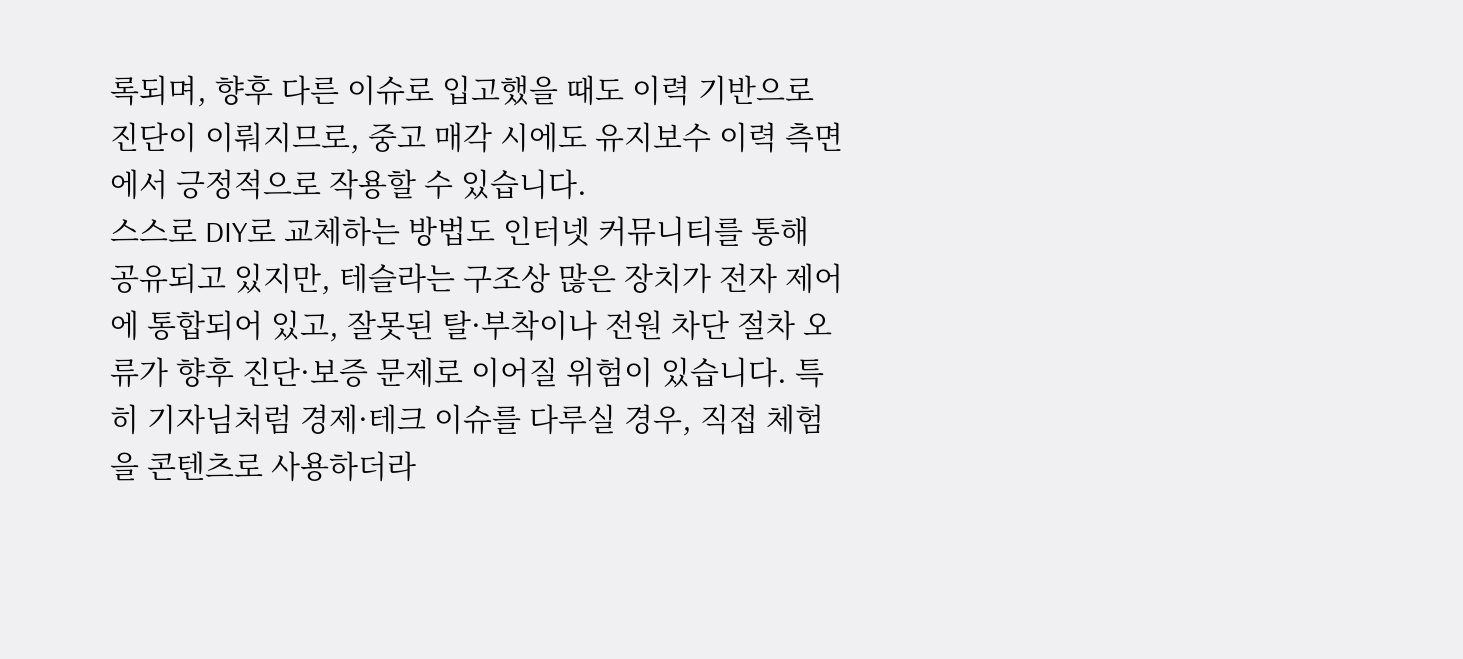록되며, 향후 다른 이슈로 입고했을 때도 이력 기반으로 진단이 이뤄지므로, 중고 매각 시에도 유지보수 이력 측면에서 긍정적으로 작용할 수 있습니다.
스스로 DIY로 교체하는 방법도 인터넷 커뮤니티를 통해 공유되고 있지만, 테슬라는 구조상 많은 장치가 전자 제어에 통합되어 있고, 잘못된 탈·부착이나 전원 차단 절차 오류가 향후 진단·보증 문제로 이어질 위험이 있습니다. 특히 기자님처럼 경제·테크 이슈를 다루실 경우, 직접 체험을 콘텐츠로 사용하더라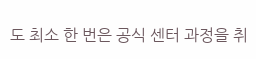도 최소 한 번은 공식 센터 과정을 취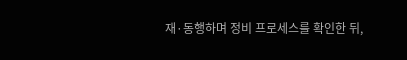재·동행하며 정비 프로세스를 확인한 뒤,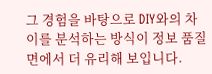그 경험을 바탕으로 DIY와의 차이를 분석하는 방식이 정보 품질 면에서 더 유리해 보입니다.